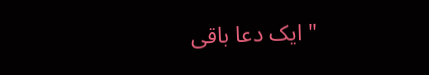" ایک دعا باقی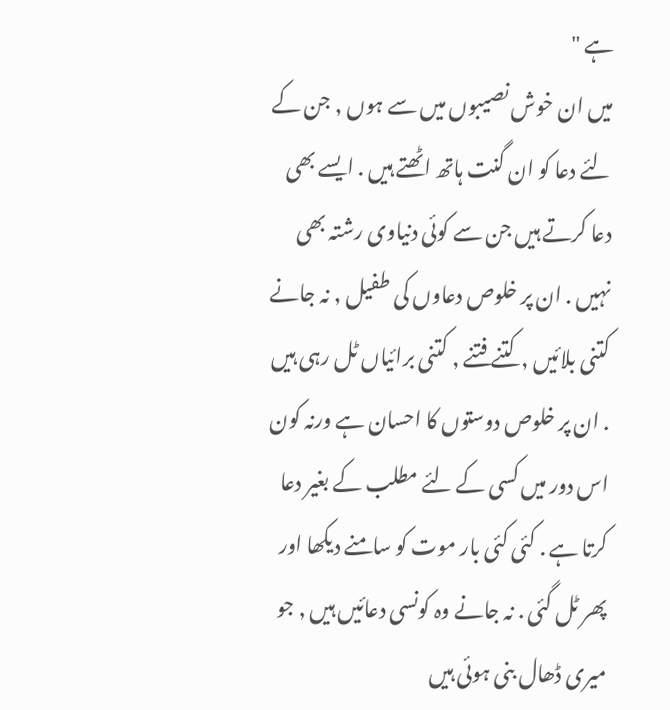ہے "
میں ان خوش نصیبوں میں سے ہوں , جن کے لئے دعا کو ان گنت ہاتھ اٹھتے ہیں . ایسے بھی دعا کرتے ہیں جن سے کوئی دنیاوی رشتہ بھی نہیں . ان پر خلوص دعاوں کی طفیل , نہ جانے کتنی بلائیں , کتنے فتنے , کتنی برائیاں ٹل رہی ہیں . ان پر خلوص دوستوں کا احسان ہے ورنہ کون اس دور میں کسی کے لئے مطلب کے بغیر دعا کرتا ہے . کئی کئی بار موت کو سامنے دیکھا اور پھر ٹل گئی . نہ جانے وہ کونسی دعائیں ہیں , جو میری ڈھال بنی ہوئی ہیں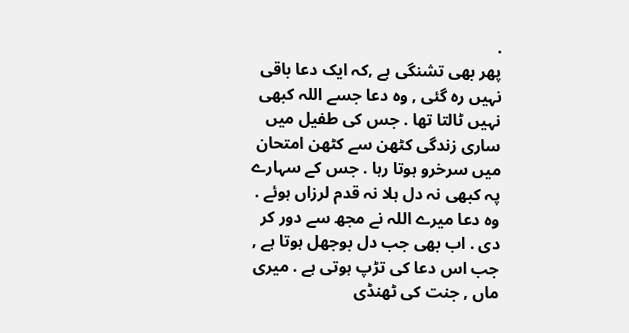.
پھر بھی تشنگی ہے ,کہ ایک دعا باقی نہیں رہ گئی , وہ دعا جسے اللہ کبھی نہیں ٹالتا تھا . جس کی طفیل میں ساری زندگی کٹھن سے کٹھن امتحان میں سرخرو ہوتا رہا . جس کے سہارے پہ کبھی نہ دل ہلا نہ قدم لرزاں ہوئے . وہ دعا میرے اللہ نے مجھ سے دور کر دی . اب بھی جب دل بوجھل ہوتا ہے , جب اس دعا کی تڑپ ہوتی ہے . میری ماں , جنت کی ٹھنڈی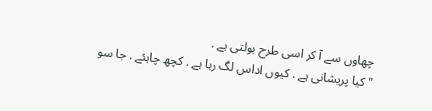چھاوں سے آ کر اسی طرح بولتی ہے .
" کیا پریشانی ہے . کیوں اداس لگ رہا ہے . کچھ چاہئے . جا سو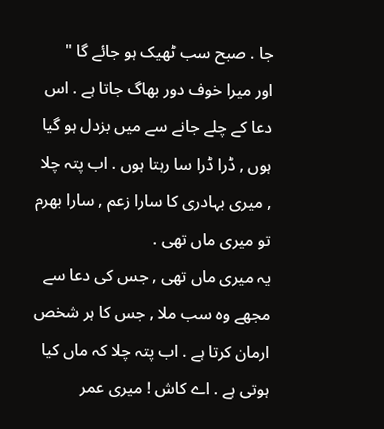جا . صبح سب ٹھیک ہو جائے گا "
اور میرا خوف دور بھاگ جاتا ہے . اس دعا کے چلے جانے سے میں بزدل ہو گیا ہوں , ڈرا ڈرا سا رہتا ہوں . اب پتہ چلا , میری بہادری کا سارا زعم , سارا بھرم تو میری ماں تھی .
یہ میری ماں تھی , جس کی دعا سے مجھے وہ سب ملا , جس کا ہر شخص ارمان کرتا ہے . اب پتہ چلا کہ ماں کیا ہوتی ہے . اے کاش ! میری عمر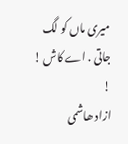میری ماں کو لگ جاتی . اے کاش ! !
ازاد ھاشمی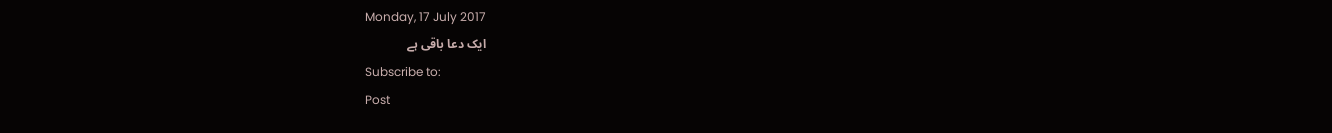Monday, 17 July 2017
ایک دعا باقی ہے
Subscribe to:
Post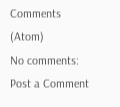Comments (Atom)
No comments:
Post a Comment